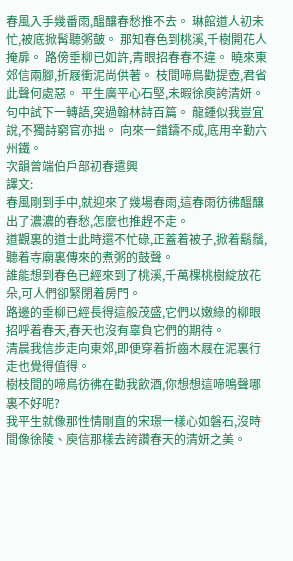春風入手幾番雨,醞釀春愁推不去。 琳館道人初未忙,被底掀髯聽粥皷。 那知春色到桃溪,千樹開花人掩扉。 路傍垂柳已如許,青眼招春春不違。 曉來東郊信兩腳,折屐衝泥尚供著。 枝間啼鳥勸提壺,君省此聲何處惡。 平生廣平心石堅,未暇徐庾誇清妍。 句中試下一轉語,突過翰林詩百篇。 龍鍾似我豈宜說,不獨詩窮官亦拙。 向來一錯鑄不成,底用辛勤六州鐵。
次韻曾端伯戶部初春遣興
譯文:
春風剛到手中,就迎來了幾場春雨,這春雨彷彿醞釀出了濃濃的春愁,怎麼也推趕不走。
道觀裏的道士此時還不忙碌,正蓋着被子,掀着鬍鬚,聽着寺廟裏傳來的煮粥的鼓聲。
誰能想到春色已經來到了桃溪,千萬棵桃樹綻放花朵,可人們卻緊閉着房門。
路邊的垂柳已經長得這般茂盛,它們以嫩綠的柳眼招呼着春天,春天也沒有辜負它們的期待。
清晨我信步走向東郊,即便穿着折齒木屐在泥裏行走也覺得值得。
樹枝間的啼鳥彷彿在勸我飲酒,你想想這啼鳴聲哪裏不好呢?
我平生就像那性情剛直的宋璟一樣心如磐石,沒時間像徐陵、庾信那樣去誇讚春天的清妍之美。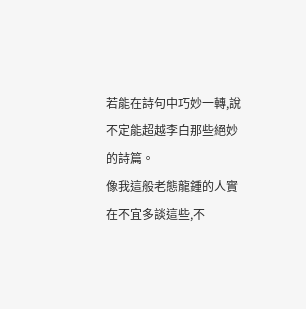若能在詩句中巧妙一轉,說不定能超越李白那些絕妙的詩篇。
像我這般老態龍鍾的人實在不宜多談這些,不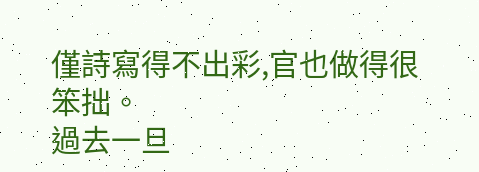僅詩寫得不出彩,官也做得很笨拙。
過去一旦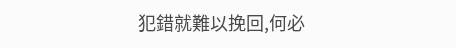犯錯就難以挽回,何必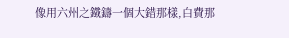像用六州之鐵鑄一個大錯那樣,白費那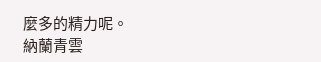麼多的精力呢。
納蘭青雲